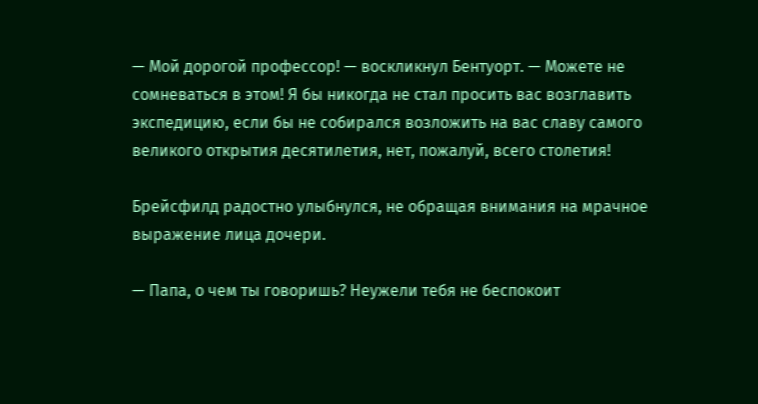— Мой дорогой профессор! — воскликнул Бентуорт. — Можете не сомневаться в этом! Я бы никогда не стал просить вас возглавить экспедицию, если бы не собирался возложить на вас славу самого великого открытия десятилетия, нет, пожалуй, всего столетия!

Брейсфилд радостно улыбнулся, не обращая внимания на мрачное выражение лица дочери.

— Папа, о чем ты говоришь? Неужели тебя не беспокоит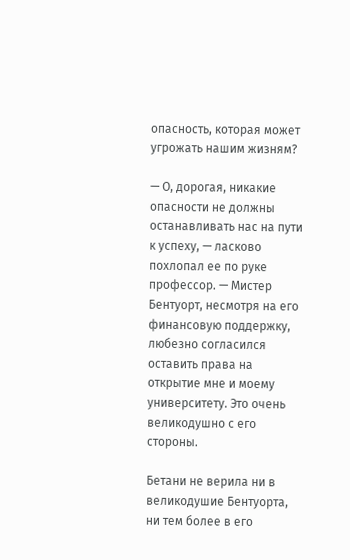опасность, которая может угрожать нашим жизням?

— О, дорогая, никакие опасности не должны останавливать нас на пути к успеху, — ласково похлопал ее по руке профессор. — Мистер Бентуорт, несмотря на его финансовую поддержку, любезно согласился оставить права на открытие мне и моему университету. Это очень великодушно с его стороны.

Бетани не верила ни в великодушие Бентуорта, ни тем более в его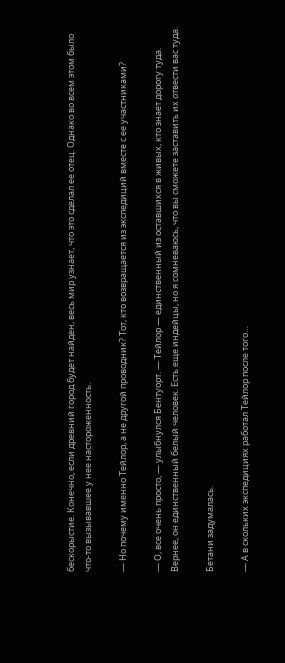бескорыстие. Конечно, если древний город будет найден, весь мир узнает, что это сделал ее отец. Однако во всем этом было что-то вызывавшее у нее настороженность.

— Но почему именно Тейлор, а не другой проводник? Тот, кто возвращается из экспедиций вместе с ее участниками?

— О, все очень просто, — улыбнулся Бентуорт. — Тейлор — единственный из оставшихся в живых, кто знает дорогу туда. Вернее, он единственный белый человек. Есть еще индейцы, но я сомневаюсь, что вы сможете заставить их отвести вас туда.

Бетани задумалась.

— А в скольких экспедициях работал Тейлор после того…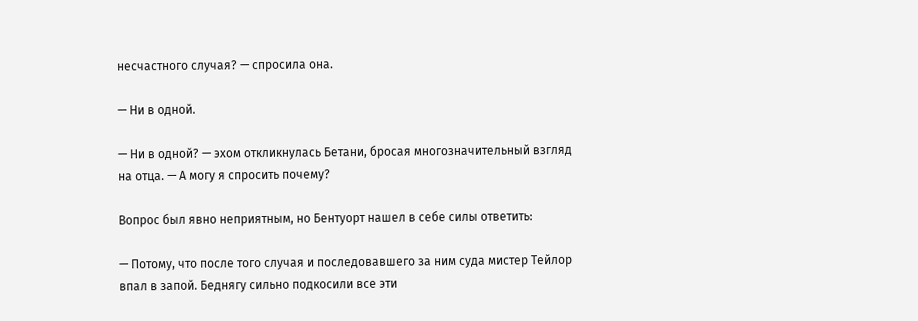несчастного случая? — спросила она.

— Ни в одной.

— Ни в одной? — эхом откликнулась Бетани, бросая многозначительный взгляд на отца. — А могу я спросить почему?

Вопрос был явно неприятным, но Бентуорт нашел в себе силы ответить:

— Потому, что после того случая и последовавшего за ним суда мистер Тейлор впал в запой. Беднягу сильно подкосили все эти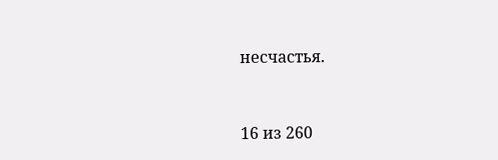несчастья.



16 из 260